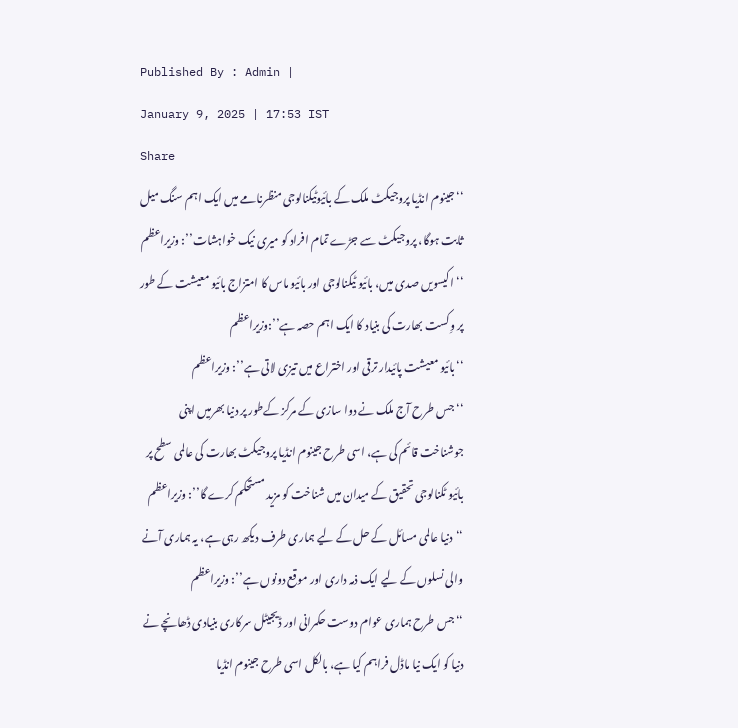Published By : Admin |
January 9, 2025 | 17:53 IST
Share
‘‘جینوم انڈیا پروجیکٹ ملک کے بائیوٹیکنالوجی منظرنامے میں ایک اہم سنگ میل ثابت ہوگا، پروجیکٹ سے جڑے تمام افراد کو میری نیک خواہشات’’: وزیراعظم
‘‘ اکیسویں صدی میں، بائیو ٹیکنالوجی اور بائیو ماس کا امتزاج بائیو معیشت کے طور پر وِکست بھارت کی بنیاد کا ایک اہم حصہ ہے’’:وزیراعظم
‘‘بائیو معیشت پائیدار ترقی اور اختراع میں تیزی لاتی ہے’’: وزیراعظم
‘‘ جس طرح آج ملک نے دوا سازی کے مرکز کےطور پر دنیا بھرمیں اپنی جوشناخت قائم کی ہے، اسی طرح جینوم انڈیا پروجیکٹ بھارت کی عالمی سطح پر بائیو ٹکنالوجی تحقیق کے میدان میں شناخت کو مزید مستحکم کرے گا’’: وزیراعظم
‘‘دنیا عالمی مسائل کے حل کے لیے ہماری طرف دیکھ رہی ہے، یہ ہماری آنے والی نسلوں کے لیے ایک ذمہ داری اور موقع دونوں ہے’’: وزیراعظم
‘‘جس طرح ہماری عوام دوست حکمرانی اور ڈیجیٹل سرکاری بنیادی ڈھانچے نے دنیا کو ایک نیا ماڈل فراہم کیا ہے، بالکل اسی طرح جینوم انڈیا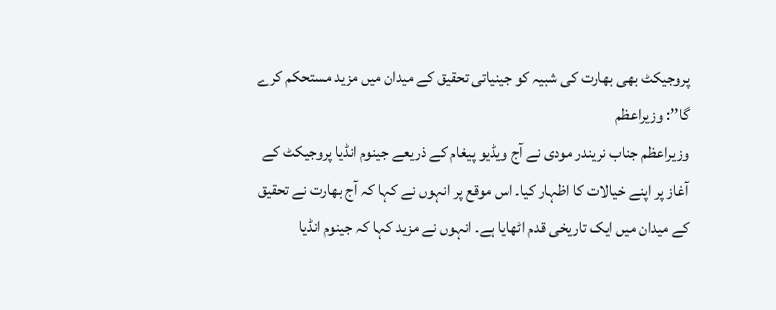پروجیکٹ بھی بھارت کی شبیہ کو جینیاتی تحقیق کے میدان میں مزید مستحکم کرے گا’’: وزیراعظم
وزیراعظم جناب نریندر مودی نے آج ویڈیو پیغام کے ذریعے جینوم انڈیا پروجیکٹ کے آغاز پر اپنے خیالات کا اظہار کیا۔ اس موقع پر انہوں نے کہا کہ آج بھارت نے تحقیق کے میدان میں ایک تاریخی قدم اٹھایا ہے۔ انہوں نے مزید کہا کہ جینوم انڈیا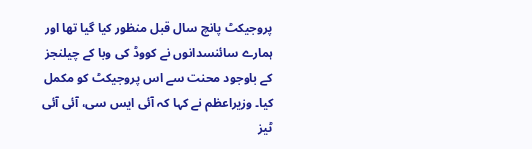پروجیکٹ پانچ سال قبل منظور کیا گیا تھا اور ہمارے سائنسدانوں نے کووڈ کی وبا کے چیلنجز کے باوجود محنت سے اس پروجیکٹ کو مکمل کیا۔ وزیراعظم نے کہا کہ آئی ایس سی، آئی آئی ٹیز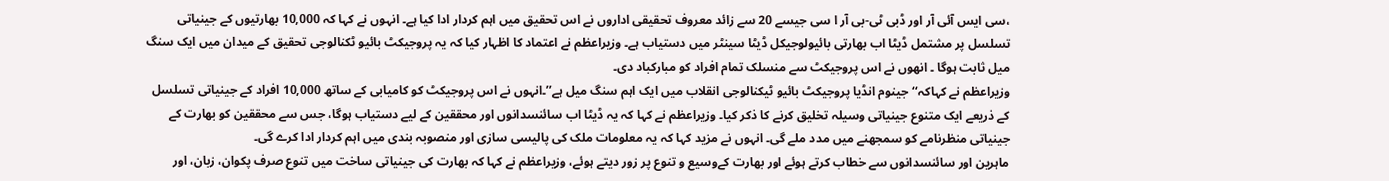،سی ایس آئی آر اور ڈبی ٹی-بی آر ا سی جیسے 20 سے زائد معروف تحقیقی اداروں نے اس تحقیق میں اہم کردار ادا کیا ہے۔ انہوں نے کہا کہ 10,000 بھارتیوں کے جینیاتی تسلسل پر مشتمل ڈیٹا اب بھارتی بائیولوجیکل ڈیٹا سینٹر میں دستیاب ہے۔ وزیراعظم نے اعتماد کا اظہار کیا کہ یہ پروجیکٹ بائیو ٹکنالوجی تحقیق کے میدان میں ایک سنگ میل ثابت ہوگا ۔ انھوں نے اس پروجیکٹ سے منسلک تمام افراد کو مبارکباد دی۔
وزیراعظم نے کہاکہ‘‘جینوم انڈیا پروجیکٹ بائیو ٹیکنالوجی انقلاب میں ایک اہم سنگ میل ہے’’۔انہوں نے اس پروجیکٹ کو کامیابی کے ساتھ 10,000 افراد کے جینیاتی تسلسل کے ذریعے ایک متنوع جینیاتی وسیلہ تخلیق کرنے کا ذکر کیا۔ وزیراعظم نے کہا کہ یہ ڈیٹا اب سائنسدانوں اور محققین کے لیے دستیاب ہوگا، جس سے محققین کو بھارت کے جینیاتی منظرنامے کو سمجھنے میں مدد ملے گی۔ انہوں نے مزید کہا کہ یہ معلومات ملک کی پالیسی سازی اور منصوبہ بندی میں اہم کردار ادا کرے گی۔
ماہرین اور سائنسدانوں سے خطاب کرتے ہوئے اور بھارت کےوسیع و تنوع پر زور دیتے ہوئے، وزیراعظم نے کہا کہ بھارت کی جینیاتی ساخت میں تنوع صرف پکوان، زبان، اور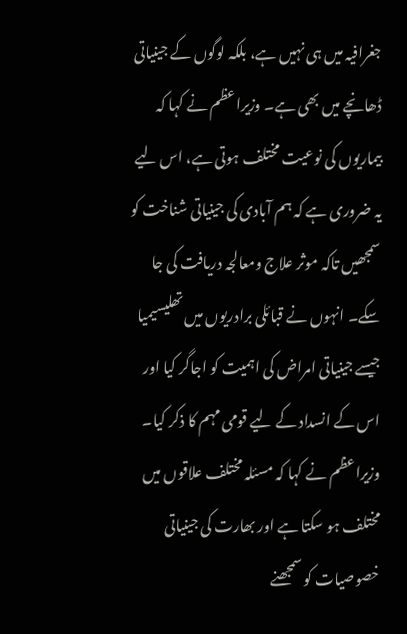جغرافیہ میں ہی نہیں ہے، بلکہ لوگوں کے جینیاتی ڈھانچے میں بھی ہے۔ وزیراعظم نے کہا کہ بیماریوں کی نوعیت مختلف ہوتی ہے، اس لیے یہ ضروری ہے کہ ہم آبادی کی جینیاتی شناخت کو سمجھیں تاکہ موثر علاج ومعالجہ دریافت کی جا سکے۔ انہوں نے قبائلی برادریوں میں تھلیسیمیا جیسے جینیاتی امراض کی اہمیت کو اجاگر کیا اور اس کے انسداد کے لیے قومی مہم کا ذکر کیا۔ وزیراعظم نے کہا کہ مسئلہ مختلف علاقوں میں مختلف ہو سکتا ہے اور بھارت کی جینیاتی خصوصیات کو سمجھنے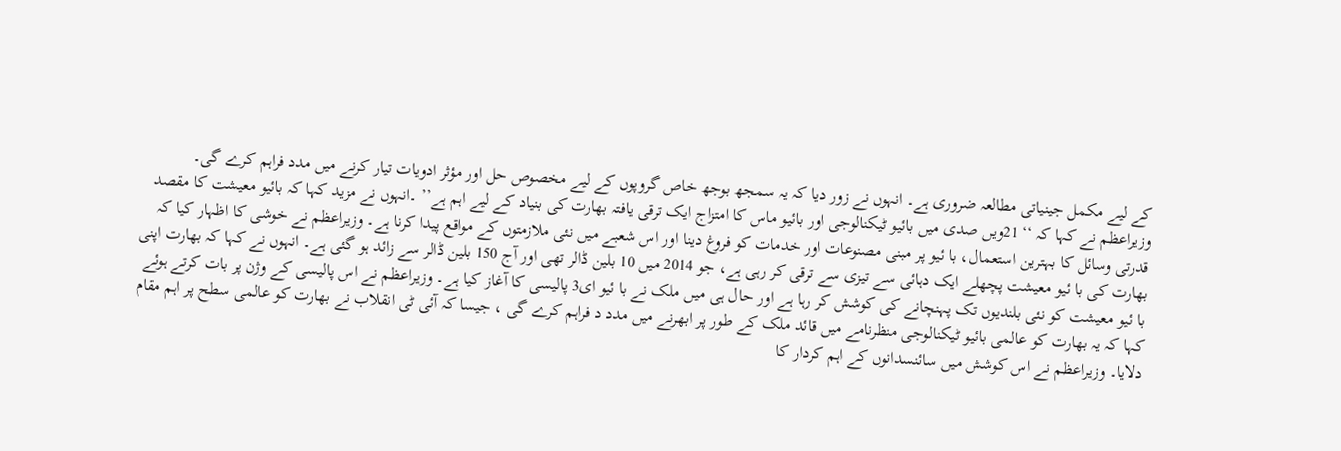کے لیے مکمل جینیاتی مطالعہ ضروری ہے۔ انہوں نے زور دیا کہ یہ سمجھ بوجھ خاص گروپوں کے لیے مخصوص حل اور مؤثر ادویات تیار کرنے میں مدد فراہم کرے گی۔
وزیراعظم نے کہا کہ ‘‘ 21ویں صدی میں بائیو ٹیکنالوجی اور بائیو ماس کا امتزاج ایک ترقی یافتہ بھارت کی بنیاد کے لیے اہم ہے’’ ۔انہوں نے مزید کہا کہ بائیو معیشت کا مقصد قدرتی وسائل کا بہترین استعمال، با ئیو پر مبنی مصنوعات اور خدمات کو فروغ دینا اور اس شعبے میں نئی ملازمتوں کے مواقع پیدا کرنا ہے۔ وزیراعظم نے خوشی کا اظہار کیا کہ بھارت کی با ئیو معیشت پچھلے ایک دہائی سے تیزی سے ترقی کر رہی ہے، جو 2014 میں 10 بلین ڈالر تھی اور آج 150 بلین ڈالر سے زائد ہو گئی ہے۔ انہوں نے کہا کہ بھارت اپنی با ئیو معیشت کو نئی بلندیوں تک پہنچانے کی کوشش کر رہا ہے اور حال ہی میں ملک نے با ئیو ای3 پالیسی کا آغاز کیا ہے۔ وزیراعظم نے اس پالیسی کے وژن پر بات کرتے ہوئے کہا کہ یہ بھارت کو عالمی بائیو ٹیکنالوجی منظرنامے میں قائد ملک کے طور پر ابھرنے میں مدد د فراہم کرے گی ، جیسا کہ آئی ٹی انقلاب نے بھارت کو عالمی سطح پر اہم مقام دلایا۔ وزیراعظم نے اس کوشش میں سائنسدانوں کے اہم کردار کا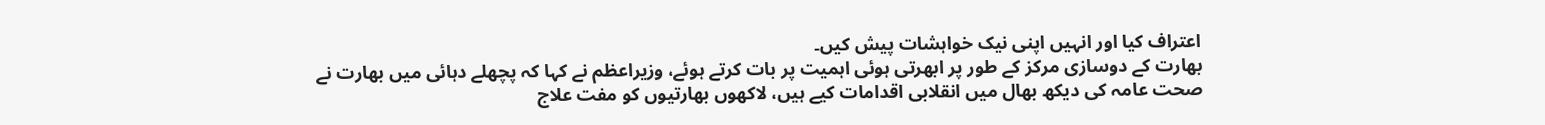اعتراف کیا اور انہیں اپنی نیک خواہشات پیش کیں۔
بھارت کے دوسازی مرکز کے طور پر ابھرتی ہوئی اہمیت پر بات کرتے ہوئے، وزیراعظم نے کہا کہ پچھلے دہائی میں بھارت نے صحت عامہ کی دیکھ بھال میں انقلابی اقدامات کیے ہیں، لاکھوں بھارتیوں کو مفت علاج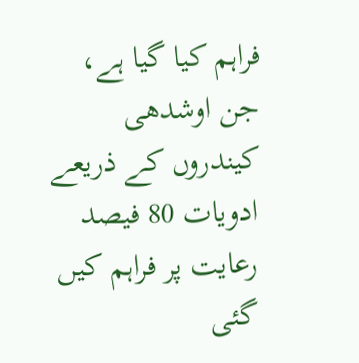فراہم کیا گیا ہے، جن اوشدھی کیندروں کے ذریعے ادویات 80 فیصد رعایت پر فراہم کیں گئی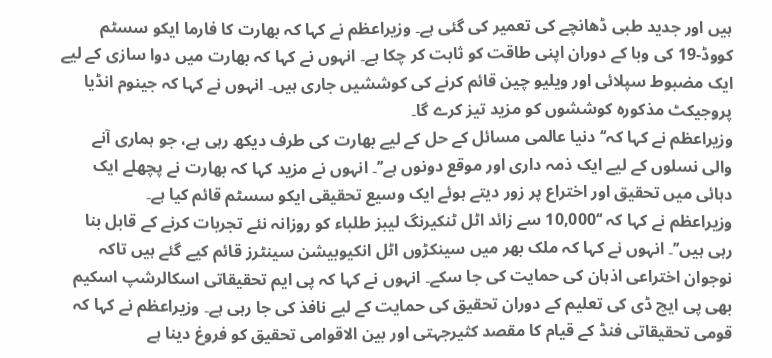ہیں اور جدید طبی ڈھانچے کی تعمیر کی گئی ہے۔ وزیراعظم نے کہا کہ بھارت کا فارما ایکو سسٹم کووڈ-19 کی وبا کے دوران اپنی طاقت کو ثابت کر چکا ہے۔ انہوں نے کہا کہ بھارت میں دوا سازی کے لیے ایک مضبوط سپلائی اور ویلیو چین قائم کرنے کی کوششیں جاری ہیں۔ انہوں نے کہا کہ جینوم انڈیا پروجیکٹ مذکورہ کوششوں کو مزید تیز کرے گا۔
وزیراعظم نے کہا کہ‘‘دنیا عالمی مسائل کے حل کے لیے بھارت کی طرف دیکھ رہی ہے، جو ہماری آنے والی نسلوں کے لیے ایک ذمہ داری اور موقع دونوں ہے’’۔ انہوں نے مزید کہا کہ بھارت نے پچھلے ایک دہائی میں تحقیق اور اختراع پر زور دیتے ہوئے ایک وسیع تحقیقی ایکو سسٹم قائم کیا ہے۔
وزیراعظم نے کہا کہ ‘‘10,000 سے زائد اٹل ٹنکیرنگ لیبز طلباء کو روزانہ نئے تجربات کرنے کے قابل بنا رہی ہیں’’۔ انہوں نے کہا کہ ملک بھر میں سینکڑوں اٹل انکیوبیشن سینٹرز قائم کیے گئے ہیں تاکہ نوجوان اختراعی اذہان کی حمایت کی جا سکے۔ انہوں نے کہا کہ پی ایم تحقیقاتی اسکالرشپ اسکیم بھی پی ایچ ڈی کی تعلیم کے دوران تحقیق کی حمایت کے لیے نافذ کی جا رہی ہے۔ وزیراعظم نے کہا کہ قومی تحقیقاتی فنڈ کے قیام کا مقصد کثیرجہتی اور بین الاقوامی تحقیق کو فروغ دینا ہے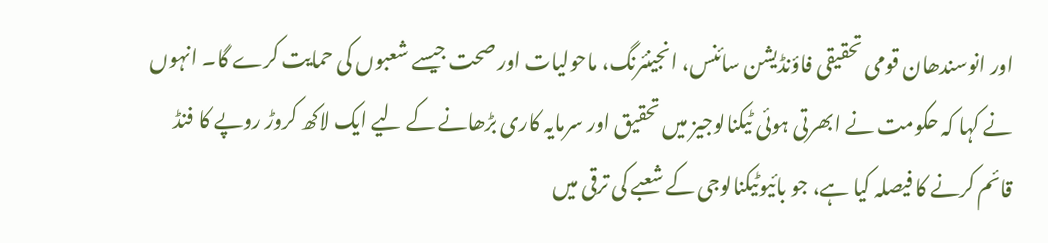اور انوسندھان قومی تحقیقی فاؤنڈیشن سائنس، انجینئرنگ، ماحولیات اور صحت جیسے شعبوں کی حمایت کرے گا۔ انہوں نے کہا کہ حکومت نے ابھرتی ہوئی ٹیکنالوجیز میں تحقیق اور سرمایہ کاری بڑھانے کے لیے ایک لاکھ کروڑ روپے کا فنڈ قائم کرنے کا فیصلہ کیا ہے، جو بائیوٹیکنالوجی کے شعبے کی ترقی میں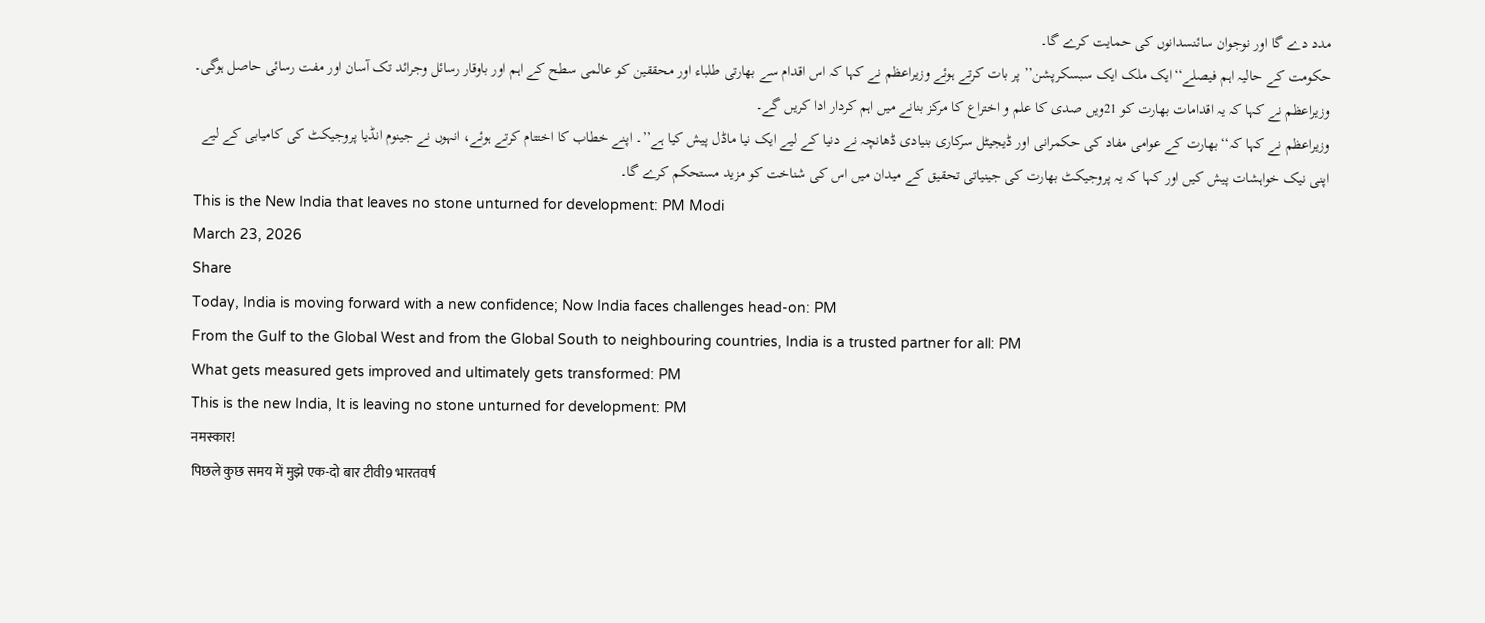مدد دے گا اور نوجوان سائنسدانوں کی حمایت کرے گا۔
حکومت کے حالیہ اہم فیصلے‘‘ایک ملک ایک سبسکرپشن’’ پر بات کرتے ہوئے وزیراعظم نے کہا کہ اس اقدام سے بھارتی طلباء اور محققین کو عالمی سطح کے اہم اور باوقار رسائل وجرائد تک آسان اور مفت رسائی حاصل ہوگی۔ وزیراعظم نے کہا کہ یہ اقدامات بھارت کو 21ویں صدی کا علم و اختراع کا مرکز بنانے میں اہم کردار ادا کریں گے۔
وزیراعظم نے کہا کہ‘‘بھارت کے عوامی مفاد کی حکمرانی اور ڈیجیٹل سرکاری بنیادی ڈھانچہ نے دنیا کے لیے ایک نیا ماڈل پیش کیا ہے’’۔ اپنے خطاب کا اختتام کرتے ہوئے، انہوں نے جینوم انڈیا پروجیکٹ کی کامیابی کے لیے اپنی نیک خواہشات پیش کیں اور کہا کہ یہ پروجیکٹ بھارت کی جینیاتی تحقیق کے میدان میں اس کی شناخت کو مزید مستحکم کرے گا۔
This is the New India that leaves no stone unturned for development: PM Modi
March 23, 2026
Share
Today, India is moving forward with a new confidence; Now India faces challenges head-on: PM
From the Gulf to the Global West and from the Global South to neighbouring countries, India is a trusted partner for all: PM
What gets measured gets improved and ultimately gets transformed: PM
This is the new India, It is leaving no stone unturned for development: PM
नमस्कार!
पिछले कुछ समय में मुझे एक-दो बार टीवी9 भारतवर्ष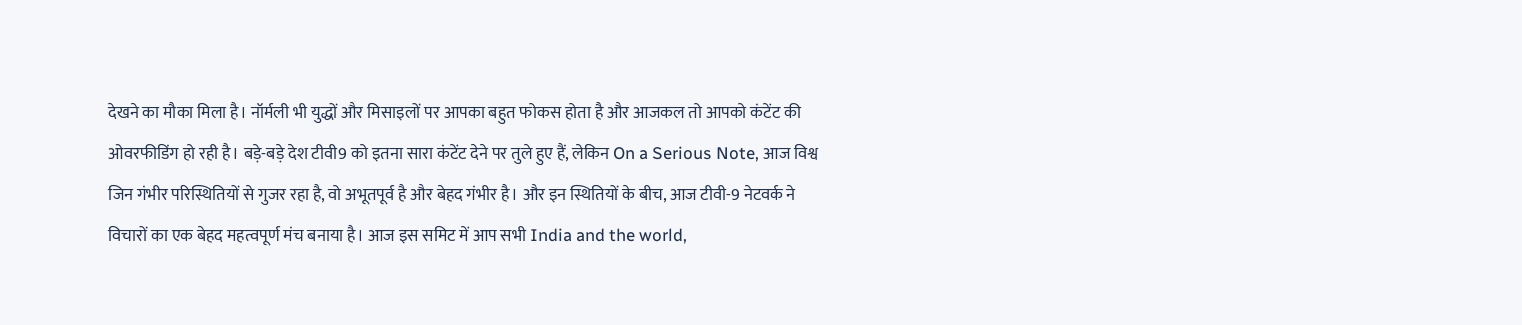देखने का मौका मिला है। नॉर्मली भी युद्धों और मिसाइलों पर आपका बहुत फोकस होता है और आजकल तो आपको कंटेंट की ओवरफीडिंग हो रही है। बड़े-बड़े देश टीवी9 को इतना सारा कंटेंट देने पर तुले हुए हैं, लेकिन On a Serious Note, आज विश्व जिन गंभीर परिस्थितियों से गुजर रहा है, वो अभूतपूर्व है और बेहद गंभीर है। और इन स्थितियों के बीच, आज टीवी-9 नेटवर्क ने विचारों का एक बेहद महत्वपूर्ण मंच बनाया है। आज इस समिट में आप सभी India and the world,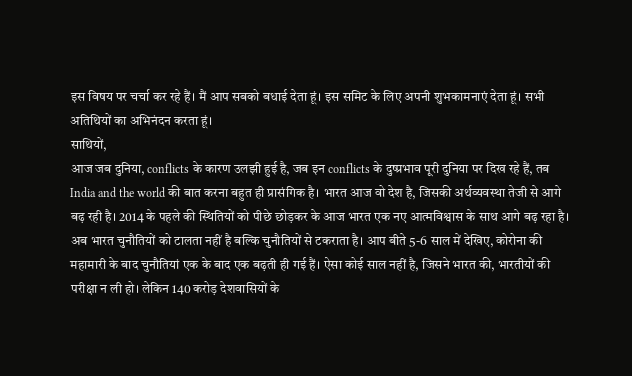इस विषय पर चर्चा कर रहे हैं। मैं आप सबको बधाई देता हूं। इस समिट के लिए अपनी शुभकामनाएं देता हूं। सभी अतिथियों का अभिनंदन करता हूं।
साथियों,
आज जब दुनिया, conflicts के कारण उलझी हुई है, जब इन conflicts के दुष्प्रभाव पूरी दुनिया पर दिख रहे हैं, तब India and the world की बात करना बहुत ही प्रासंगिक है। भारत आज वो देश है, जिसकी अर्थव्यवस्था तेजी से आगे बढ़ रही है। 2014 के पहले की स्थितियों को पीछे छोड़कर के आज भारत एक नए आत्मविश्वास के साथ आगे बढ़ रहा है। अब भारत चुनौतियों को टालता नहीं है बल्कि चुनौतियों से टकराता है। आप बीते 5-6 साल में देखिए, कोरोना की महामारी के बाद चुनौतियां एक के बाद एक बढ़ती ही गई हैं। ऐसा कोई साल नहीं है, जिसने भारत की, भारतीयों की परीक्षा न ली हो। लेकिन 140 करोड़ देशवासियों के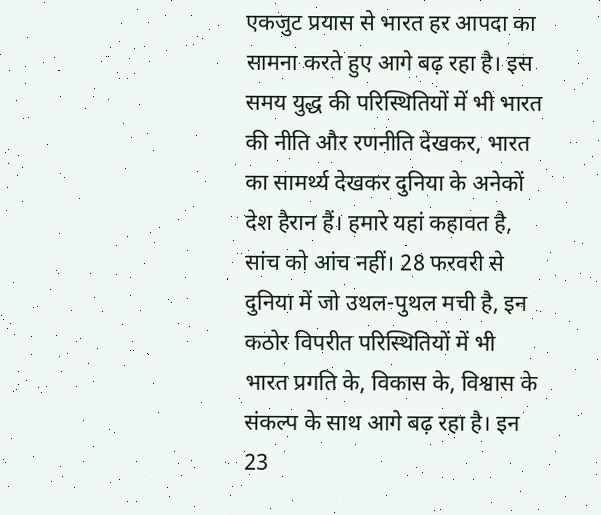एकजुट प्रयास से भारत हर आपदा का सामना करते हुए आगे बढ़ रहा है। इस समय युद्ध की परिस्थितियों में भी भारत की नीति और रणनीति देखकर, भारत का सामर्थ्य देखकर दुनिया के अनेकों देश हैरान हैं। हमारे यहां कहावत है, सांच को आंच नहीं। 28 फरवरी से दुनिया में जो उथल-पुथल मची है, इन कठोर विपरीत परिस्थितियों में भी भारत प्रगति के, विकास के, विश्वास के संकल्प के साथ आगे बढ़ रहा है। इन 23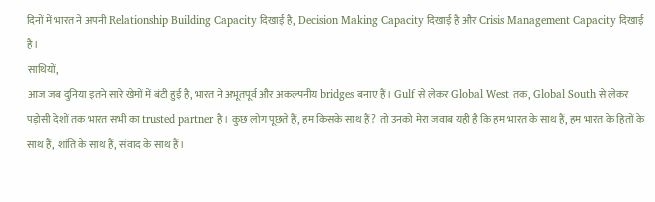दिनों में भारत ने अपनी Relationship Building Capacity दिखाई है, Decision Making Capacity दिखाई है और Crisis Management Capacity दिखाई है।
साथियों,
आज जब दुनिया इतने सारे खेमों में बंटी हुई है, भारत ने अभूतपूर्व और अकल्पनीय bridges बनाए हैं। Gulf से लेकर Global West तक, Global South से लेकर पड़ोसी देशों तक भारत सभी का trusted partner है। कुछ लोग पूछते हैं, हम किसके साथ हैं? तो उनको मेरा जवाब यही है कि हम भारत के साथ हैं, हम भारत के हितों के साथ हैं, शांति के साथ हैं, संवाद के साथ हैं।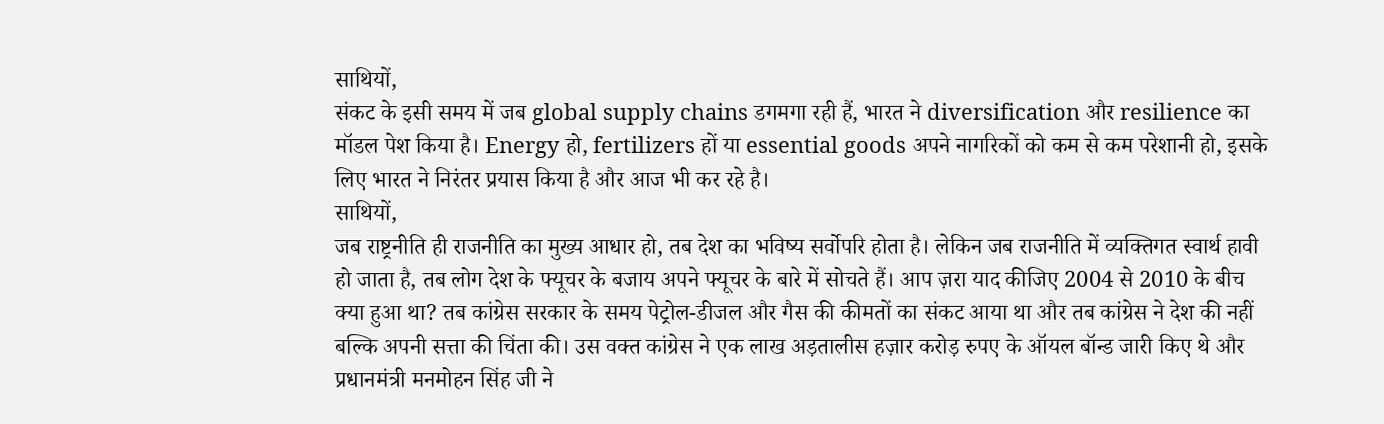साथियों,
संकट के इसी समय में जब global supply chains डगमगा रही हैं, भारत ने diversification और resilience का मॉडल पेश किया है। Energy हो, fertilizers हों या essential goods अपने नागरिकों को कम से कम परेशानी हो, इसके लिए भारत ने निरंतर प्रयास किया है और आज भी कर रहे है।
साथियों,
जब राष्ट्रनीति ही राजनीति का मुख्य आधार हो, तब देश का भविष्य सर्वोपरि होता है। लेकिन जब राजनीति में व्यक्तिगत स्वार्थ हावी हो जाता है, तब लोग देश के फ्यूचर के बजाय अपने फ्यूचर के बारे में सोचते हैं। आप ज़रा याद कीजिए 2004 से 2010 के बीच क्या हुआ था? तब कांग्रेस सरकार के समय पेट्रोल-डीजल और गैस की कीमतों का संकट आया था और तब कांग्रेस ने देश की नहीं बल्कि अपनी सत्ता की चिंता की। उस वक्त कांग्रेस ने एक लाख अड़तालीस हज़ार करोड़ रुपए के ऑयल बॉन्ड जारी किए थे और प्रधानमंत्री मनमोहन सिंह जी ने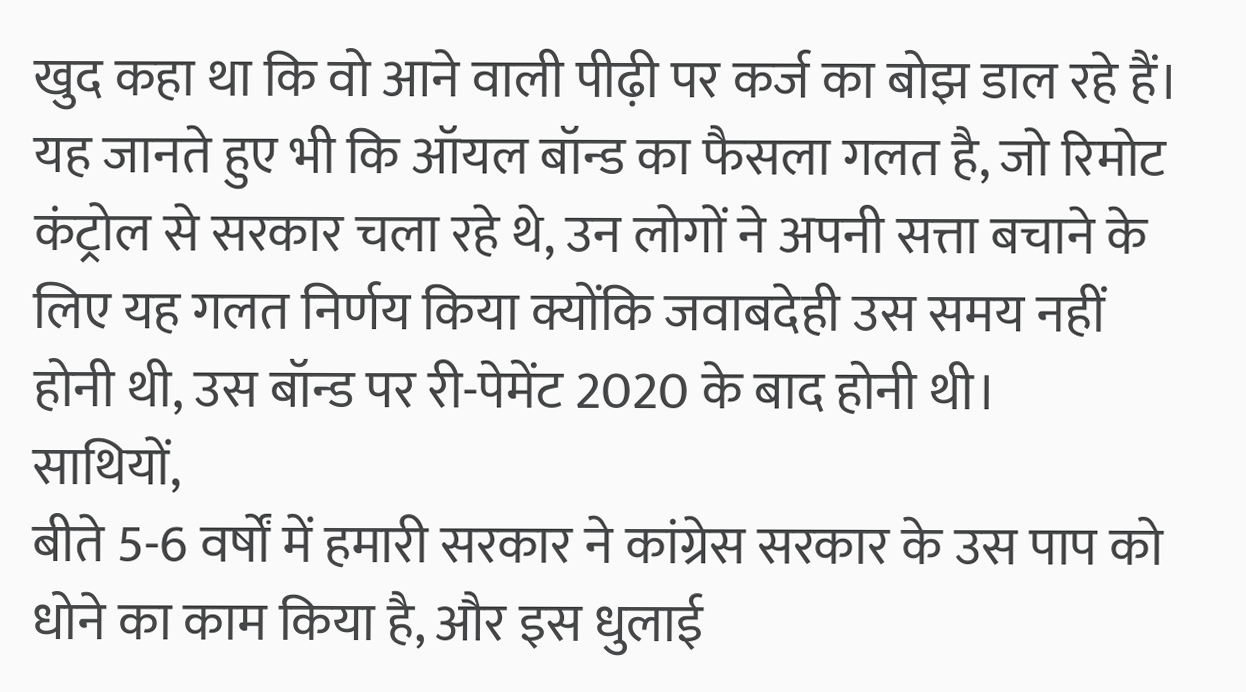खुद कहा था कि वो आने वाली पीढ़ी पर कर्ज का बोझ डाल रहे हैं। यह जानते हुए भी कि ऑयल बॉन्ड का फैसला गलत है, जो रिमोट कंट्रोल से सरकार चला रहे थे, उन लोगों ने अपनी सत्ता बचाने के लिए यह गलत निर्णय किया क्योंकि जवाबदेही उस समय नहीं होनी थी, उस बॉन्ड पर री-पेमेंट 2020 के बाद होनी थी।
साथियों,
बीते 5-6 वर्षों में हमारी सरकार ने कांग्रेस सरकार के उस पाप को धोने का काम किया है, और इस धुलाई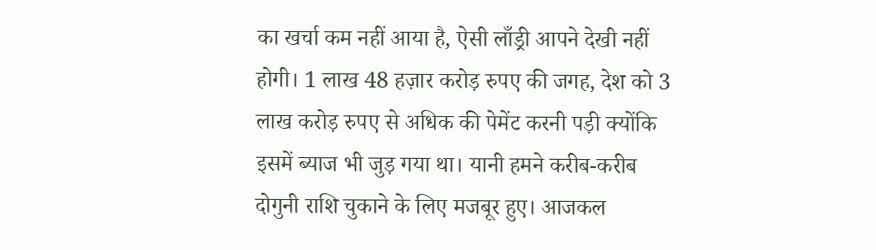का खर्चा कम नहीं आया है, ऐसी लाँड्री आपने देखी नहीं होगी। 1 लाख 48 हज़ार करोड़ रुपए की जगह, देश को 3 लाख करोड़ रुपए से अधिक की पेमेंट करनी पड़ी क्योंकि इसमें ब्याज भी जुड़ गया था। यानी हमने करीब-करीब दोगुनी राशि चुकाने के लिए मजबूर हुए। आजकल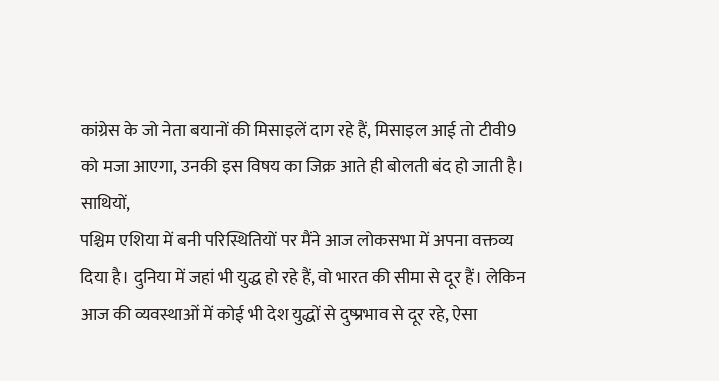कांग्रेस के जो नेता बयानों की मिसाइलें दाग रहे हैं, मिसाइल आई तो टीवी9 को मजा आएगा, उनकी इस विषय का जिक्र आते ही बोलती बंद हो जाती है।
साथियों,
पश्चिम एशिया में बनी परिस्थितियों पर मैंने आज लोकसभा में अपना वक्तव्य दिया है। दुनिया में जहां भी युद्ध हो रहे हैं, वो भारत की सीमा से दूर हैं। लेकिन आज की व्यवस्थाओं में कोई भी देश युद्धों से दुष्प्रभाव से दूर रहे, ऐसा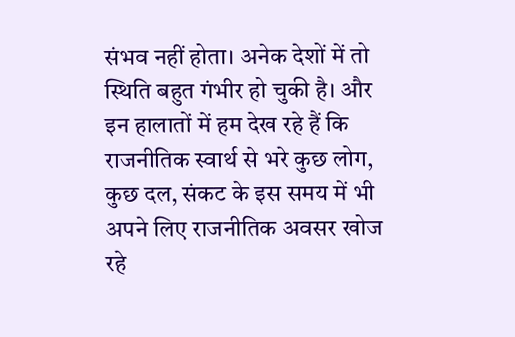संभव नहीं होता। अनेक देशों में तो स्थिति बहुत गंभीर हो चुकी है। और इन हालातों में हम देख रहे हैं कि राजनीतिक स्वार्थ से भरे कुछ लोग, कुछ दल, संकट के इस समय में भी अपने लिए राजनीतिक अवसर खोज रहे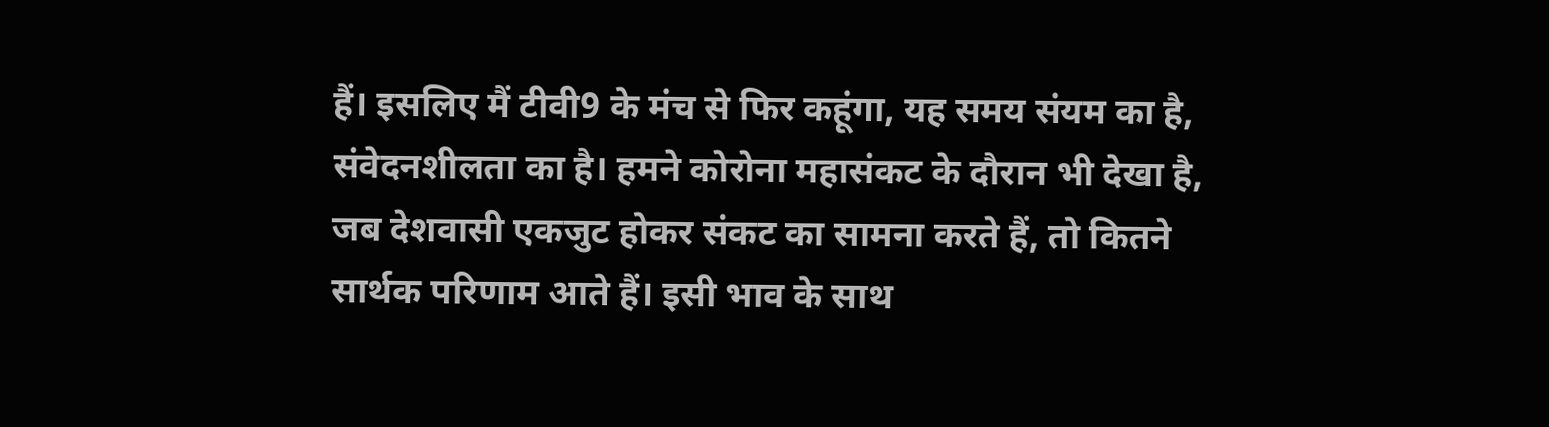हैं। इसलिए मैं टीवी9 के मंच से फिर कहूंगा, यह समय संयम का है, संवेदनशीलता का है। हमने कोरोना महासंकट के दौरान भी देखा है, जब देशवासी एकजुट होकर संकट का सामना करते हैं, तो कितने सार्थक परिणाम आते हैं। इसी भाव के साथ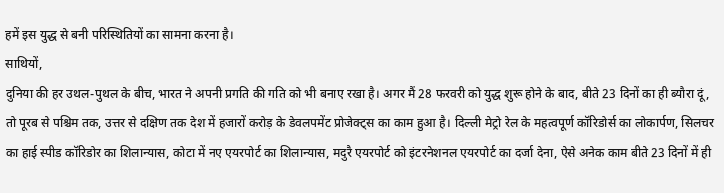हमें इस युद्ध से बनी परिस्थितियों का सामना करना है।
साथियों,
दुनिया की हर उथल-पुथल के बीच, भारत ने अपनी प्रगति की गति को भी बनाए रखा है। अगर मैं 28 फरवरी को युद्ध शुरू होने के बाद, बीते 23 दिनों का ही ब्यौरा दूं, तो पूरब से पश्चिम तक, उत्तर से दक्षिण तक देश में हजारों करोड़ के डेवलपमेंट प्रोजेक्ट्स का काम हुआ है। दिल्ली मेट्रो रेल के महत्वपूर्ण कॉरिडोर्स का लोकार्पण, सिलचर का हाई स्पीड कॉरिडोर का शिलान्यास, कोटा में नए एयरपोर्ट का शिलान्यास, मदुरै एयरपोर्ट को इंटरनेशनल एयरपोर्ट का दर्जा देना, ऐसे अनेक काम बीते 23 दिनों में ही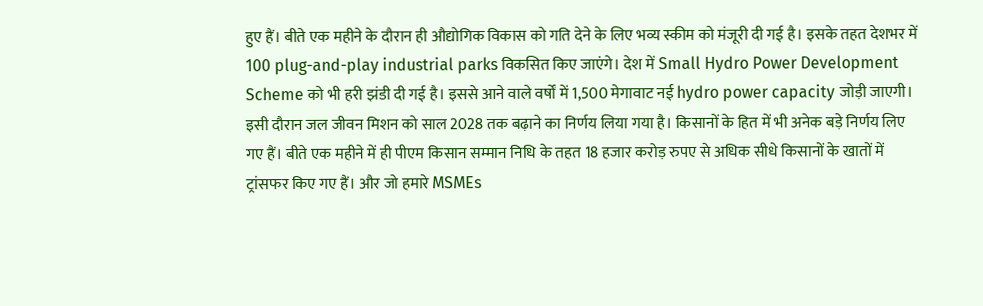हुए हैं। बीते एक महीने के दौरान ही औद्योगिक विकास को गति देने के लिए भव्य स्कीम को मंजूरी दी गई है। इसके तहत देशभर में 100 plug-and-play industrial parks विकसित किए जाएंगे। देश में Small Hydro Power Development Scheme को भी हरी झंडी दी गई है। इससे आने वाले वर्षों में 1,500 मेगावाट नई hydro power capacity जोड़ी जाएगी। इसी दौरान जल जीवन मिशन को साल 2028 तक बढ़ाने का निर्णय लिया गया है। किसानों के हित में भी अनेक बड़े निर्णय लिए गए हैं। बीते एक महीने में ही पीएम किसान सम्मान निधि के तहत 18 हजार करोड़ रुपए से अधिक सीधे किसानों के खातों में ट्रांसफर किए गए हैं। और जो हमारे MSMEs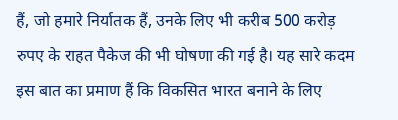हैं, जो हमारे निर्यातक हैं, उनके लिए भी करीब 500 करोड़ रुपए के राहत पैकेज की भी घोषणा की गई है। यह सारे कदम इस बात का प्रमाण हैं कि विकसित भारत बनाने के लिए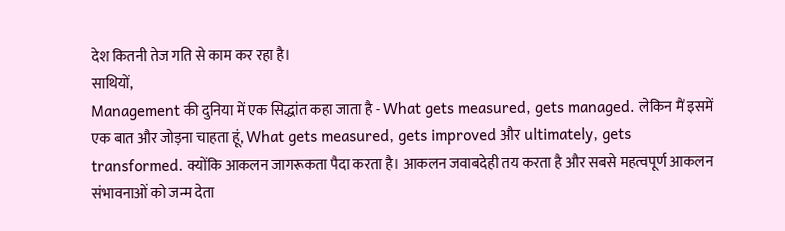देश कितनी तेज गति से काम कर रहा है।
साथियों,
Management की दुनिया में एक सिद्धांत कहा जाता है - What gets measured, gets managed. लेकिन मैं इसमें एक बात और जोड़ना चाहता हूं, What gets measured, gets improved और ultimately, gets transformed. क्योंकि आकलन जागरूकता पैदा करता है। आकलन जवाबदेही तय करता है और सबसे महत्वपूर्ण आकलन संभावनाओं को जन्म देता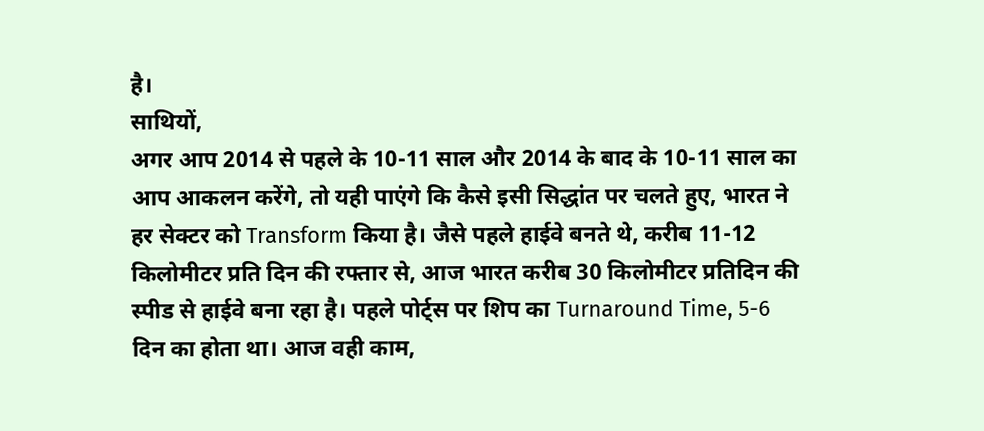है।
साथियों,
अगर आप 2014 से पहले के 10-11 साल और 2014 के बाद के 10-11 साल का आप आकलन करेंगे, तो यही पाएंगे कि कैसे इसी सिद्धांत पर चलते हुए, भारत ने हर सेक्टर को Transform किया है। जैसे पहले हाईवे बनते थे, करीब 11-12 किलोमीटर प्रति दिन की रफ्तार से, आज भारत करीब 30 किलोमीटर प्रतिदिन की स्पीड से हाईवे बना रहा है। पहले पोर्ट्स पर शिप का Turnaround Time, 5-6 दिन का होता था। आज वही काम,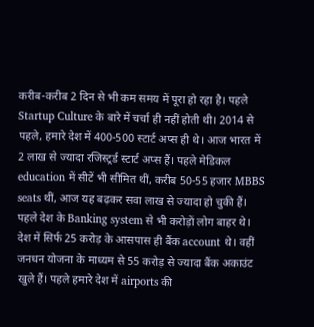करीब-करीब 2 दिन से भी कम समय में पूरा हो रहा है। पहले Startup Culture के बारे में चर्चा ही नहीं होती थी। 2014 से पहले, हमारे देश में 400-500 स्टार्ट अप्स ही थे। आज भारत में 2 लाख से ज्यादा रजिस्ट्रर्ड स्टार्ट अप्स हैं। पहले मेडिकल education में सीटें भी सीमित थीं, करीब 50-55 हजार MBBS seats थीं, आज यह बढ़कर सवा लाख से ज्यादा हो चुकी हैं। पहले देश के Banking system से भी करोड़ों लोग बाहर थे। देश में सिर्फ 25 करोड़ के आसपास ही बैंक account थे। वहीं जनधन योजना के माध्यम से 55 करोड़ से ज्यादा बैंक अकाउंट खुले हैं। पहले हमारे देश में airports की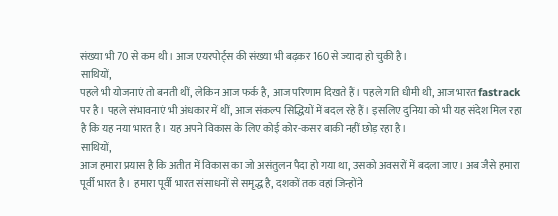संख्या भी 70 से कम थी। आज एयरपोर्ट्स की संख्या भी बढ़कर 160 से ज्यादा हो चुकी है।
साथियों,
पहले भी योजनाएं तो बनती थीं, लेकिन आज फर्क है, आज परिणाम दिखते हैं। पहले गति धीमी थी, आज भारत fastrack पर है। पहले संभावनाएं भी अंधकार में थीं, आज संकल्प सिद्धियों में बदल रहे हैं। इसलिए दुनिया को भी यह संदेश मिल रहा है कि यह नया भारत है। यह अपने विकास के लिए कोई कोर-कसर बाकी नहीं छोड़ रहा है।
साथियों,
आज हमारा प्रयास है कि अतीत में विकास का जो असंतुलन पैदा हो गया था, उसको अवसरों में बदला जाए। अब जैसे हमारा पूर्वी भारत है। हमारा पूर्वी भारत संसाधनों से समृद्ध है, दशकों तक वहां जिन्होंने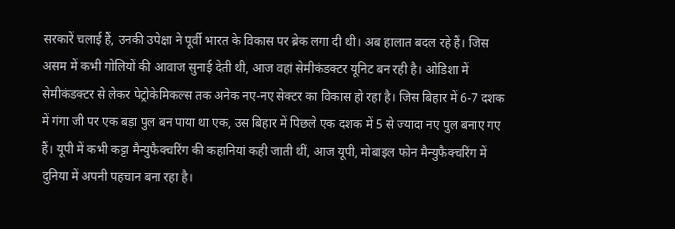सरकारें चलाई हैं, उनकी उपेक्षा ने पूर्वी भारत के विकास पर ब्रेक लगा दी थी। अब हालात बदल रहे हैं। जिस असम में कभी गोलियों की आवाज सुनाई देती थी, आज वहां सेमीकंडक्टर यूनिट बन रही है। ओडिशा में सेमीकंडक्टर से लेकर पेट्रोकेमिकल्स तक अनेक नए-नए सेक्टर का विकास हो रहा है। जिस बिहार में 6-7 दशक में गंगा जी पर एक बड़ा पुल बन पाया था एक, उस बिहार में पिछले एक दशक में 5 से ज्यादा नए पुल बनाए गए हैं। यूपी में कभी कट्टा मैन्युफैक्चरिंग की कहानियां कही जाती थीं, आज यूपी, मोबाइल फोन मैन्युफैक्चरिंग में दुनिया में अपनी पहचान बना रहा है।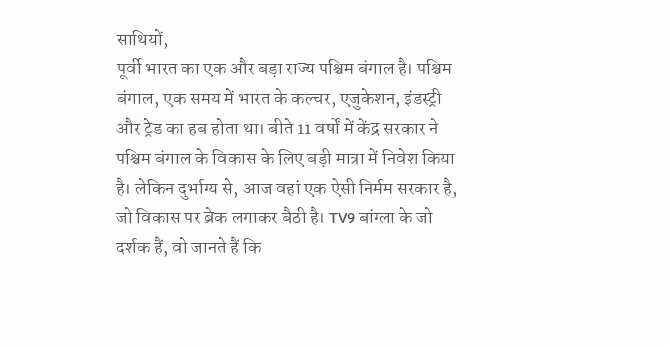साथियों,
पूर्वी भारत का एक और बड़ा राज्य पश्चिम बंगाल है। पश्चिम बंगाल, एक समय में भारत के कल्चर, एजुकेशन, इंडस्ट्री और ट्रेड का हब होता था। बीते 11 वर्षों में केंद्र सरकार ने पश्चिम बंगाल के विकास के लिए बड़ी मात्रा में निवेश किया है। लेकिन दुर्भाग्य से, आज वहां एक ऐसी निर्मम सरकार है, जो विकास पर ब्रेक लगाकर बैठी है। TV9 बांग्ला के जो दर्शक हैं, वो जानते हैं कि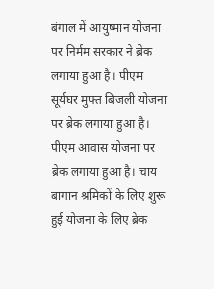बंगाल में आयुष्मान योजना पर निर्मम सरकार ने ब्रेक लगाया हुआ है। पीएम सूर्यघर मुफ्त बिजली योजना पर ब्रेक लगाया हुआ है। पीएम आवास योजना पर ब्रेक लगाया हुआ है। चाय बागान श्रमिकों के लिए शुरू हुई योजना के लिए ब्रेक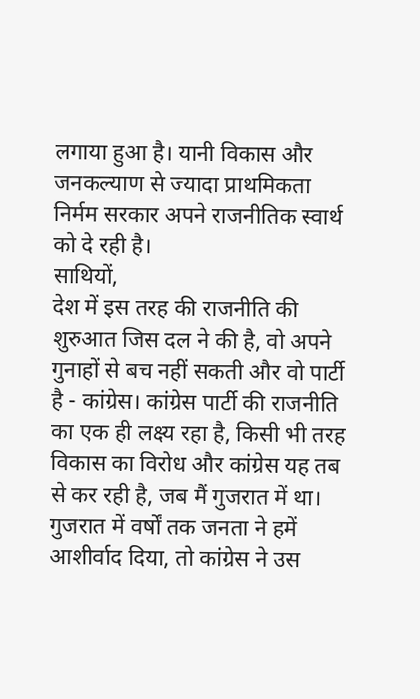लगाया हुआ है। यानी विकास और जनकल्याण से ज्यादा प्राथमिकता निर्मम सरकार अपने राजनीतिक स्वार्थ को दे रही है।
साथियों,
देश में इस तरह की राजनीति की शुरुआत जिस दल ने की है, वो अपने गुनाहों से बच नहीं सकती और वो पार्टी है - कांग्रेस। कांग्रेस पार्टी की राजनीति का एक ही लक्ष्य रहा है, किसी भी तरह विकास का विरोध और कांग्रेस यह तब से कर रही है, जब मैं गुजरात में था। गुजरात में वर्षों तक जनता ने हमें आशीर्वाद दिया, तो कांग्रेस ने उस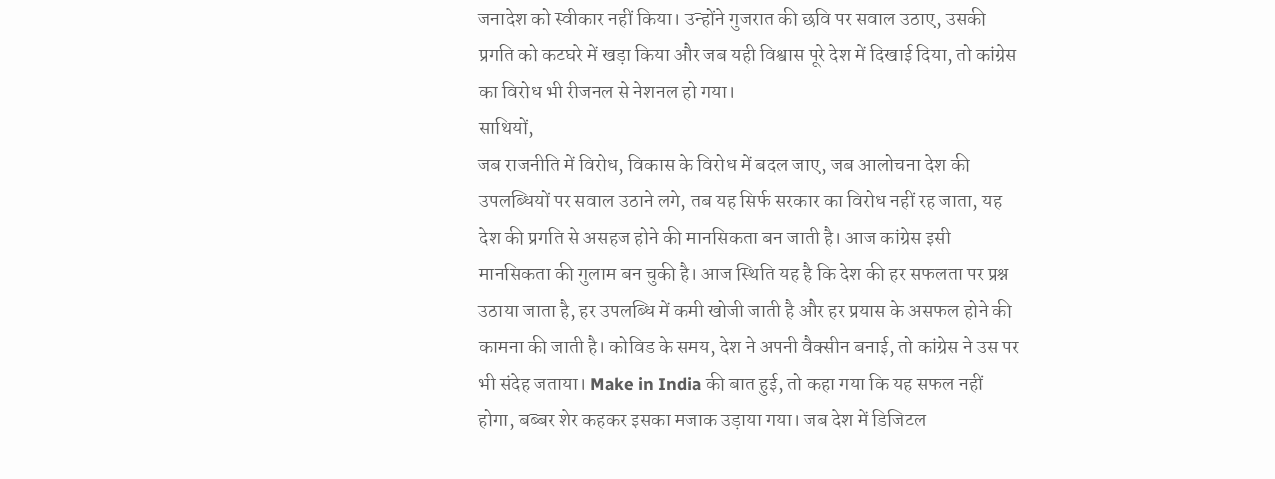जनादेश को स्वीकार नहीं किया। उन्होंने गुजरात की छवि पर सवाल उठाए, उसकी प्रगति को कटघरे में खड़ा किया और जब यही विश्वास पूरे देश में दिखाई दिया, तो कांग्रेस का विरोध भी रीजनल से नेशनल हो गया।
साथियों,
जब राजनीति में विरोध, विकास के विरोध में बदल जाए, जब आलोचना देश की उपलब्धियों पर सवाल उठाने लगे, तब यह सिर्फ सरकार का विरोध नहीं रह जाता, यह देश की प्रगति से असहज होने की मानसिकता बन जाती है। आज कांग्रेस इसी मानसिकता की गुलाम बन चुकी है। आज स्थिति यह है कि देश की हर सफलता पर प्रश्न उठाया जाता है, हर उपलब्धि में कमी खोजी जाती है और हर प्रयास के असफल होने की कामना की जाती है। कोविड के समय, देश ने अपनी वैक्सीन बनाई, तो कांग्रेस ने उस पर भी संदेह जताया। Make in India की बात हुई, तो कहा गया कि यह सफल नहीं होगा, बब्बर शेर कहकर इसका मजाक उड़ाया गया। जब देश में डिजिटल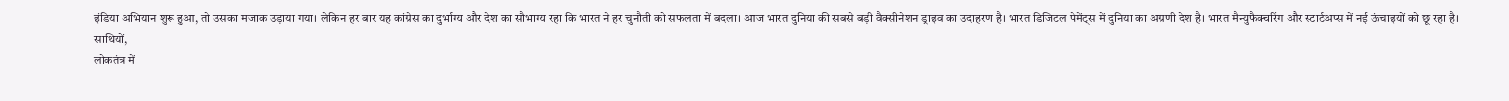इंडिया अभियान शुरू हुआ, तो उसका मजाक उड़ाया गया। लेकिन हर बार यह कांग्रेस का दुर्भाग्य और देश का सौभाग्य रहा कि भारत ने हर चुनौती को सफलता में बदला। आज भारत दुनिया की सबसे बड़ी वैक्सीनेशन ड्राइव का उदाहरण है। भारत डिजिटल पेमेंट्स में दुनिया का अग्रणी देश है। भारत मैन्युफैक्चरिंग और स्टार्टअप्स में नई ऊंचाइयों को छू रहा है।
साथियों,
लोकतंत्र में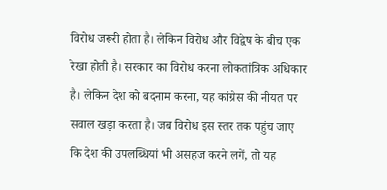विरोध जरूरी होता है। लेकिन विरोध और विद्वेष के बीच एक रेखा होती है। सरकार का विरोध करना लोकतांत्रिक अधिकार है। लेकिन देश को बदनाम करना, यह कांग्रेस की नीयत पर सवाल खड़ा करता है। जब विरोध इस स्तर तक पहुंच जाए कि देश की उपलब्धियां भी असहज करने लगें, तो यह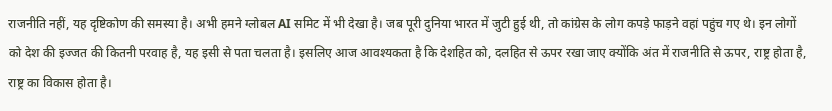राजनीति नहीं, यह दृष्टिकोण की समस्या है। अभी हमने ग्लोबल AI समिट में भी देखा है। जब पूरी दुनिया भारत में जुटी हुई थी, तो कांग्रेस के लोग कपड़े फाड़ने वहां पहुंच गए थे। इन लोगों को देश की इज्जत की कितनी परवाह है, यह इसी से पता चलता है। इसलिए आज आवश्यकता है कि देशहित को, दलहित से ऊपर रखा जाए क्योंकि अंत में राजनीति से ऊपर, राष्ट्र होता है, राष्ट्र का विकास होता है।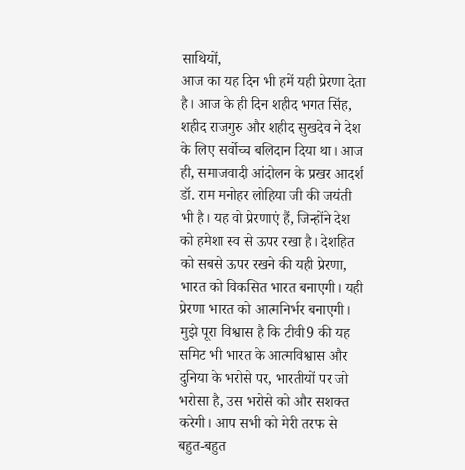साथियों,
आज का यह दिन भी हमें यही प्रेरणा देता है। आज के ही दिन शहीद भगत सिंह, शहीद राजगुरु और शहीद सुखदेव ने देश के लिए सर्वोच्च बलिदान दिया था। आज ही, समाजवादी आंदोलन के प्रखर आदर्श डॉ. राम मनोहर लोहिया जी की जयंती भी है। यह वो प्रेरणाएं हैं, जिन्होंने देश को हमेशा स्व से ऊपर रखा है। देशहित को सबसे ऊपर रखने की यही प्रेरणा, भारत को विकसित भारत बनाएगी। यही प्रेरणा भारत को आत्मनिर्भर बनाएगी। मुझे पूरा विश्वास है कि टीवी9 की यह समिट भी भारत के आत्मविश्वास और दुनिया के भरोसे पर, भारतीयों पर जो भरोसा है, उस भरोसे को और सशक्त करेगी। आप सभी को मेरी तरफ से बहुत-बहुत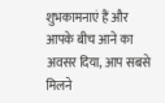शुभकामनाएं हैं और आपके बीच आने का अवसर दिया, आप सबसे मिलने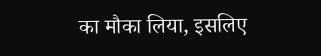का मौका लिया, इसलिए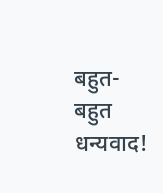बहुत-बहुत धन्यवाद!